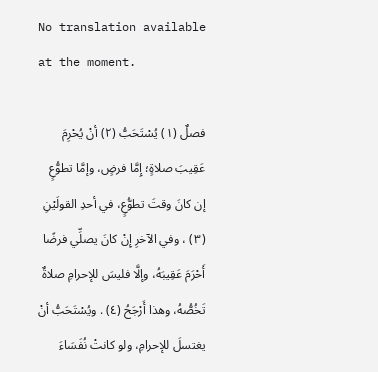No translation available at the moment.

فصلٌ (١) يُسْتَحَبُّ (٢) أنْ يُحْرِمَ عَقِيبَ صلاةٍ؛ إِمَّا فرضٍ، وإمَّا تطوُّعٍ إن كانَ وقتَ تطوُّعٍ، في أحدِ القولَيْنِ (٣) ، وفي الآخرِ إِنْ كانَ يصلِّي فرضًا أَحْرَمَ عَقِيبَهُ، وإلَّا فليسَ للإحرامِ صلاةٌ تَخُصُّهُ، وهذا أَرْجَحُ (٤) . ويُسْتَحَبُّ أنْ يغتسلَ للإحرامِ، ولو كانتْ نُفَسَاءَ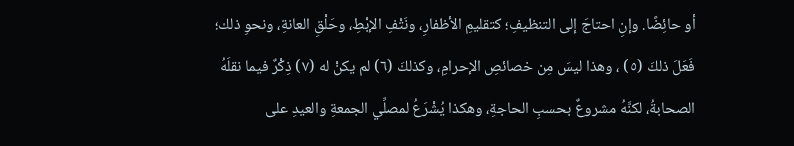أو حائِضًا. وإنِ احتاجَ إلى التنظيفِ؛ كتقليمِ الأظفارِ، ونَتْفِ الإبْطِ، وحَلْقِ العانةِ، ونحوِ ذلك؛ فَعَلَ ذلكَ (٥) ، وهذا ليسَ مِن خصائصِ الإحرامِ، وكذلكَ (٦) لم يكنْ له (٧) ذِكْرٌ فيما نقلَهُ الصحابةُ، لكنَّهُ مشروعٌ بحسبِ الحاجةِ، وهكذا يُشْرَعُ لمصلِّي الجمعةِ والعيدِ على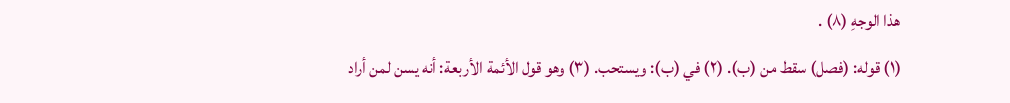هذا الوجهِ (٨) .
(١) قوله: (فصل) سقط من (ب). (٢) في (ب): ويستحب. (٣) وهو قول الأئمة الأربعة: أنه يسن لمن أراد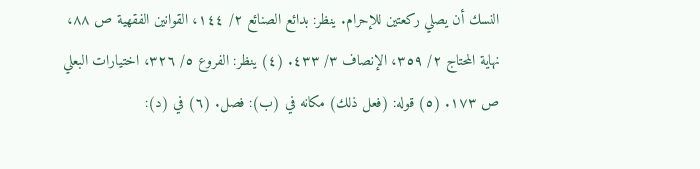النسك أن يصلي ركعتين للإحرام. ينظر: بدائع الصنائع ٢/ ١٤٤، القوانين الفقهية ص ٨٨، نهاية المحتاج ٢/ ٣٥٩، الإنصاف ٣/ ٤٣٣. (٤) ينظر: الفروع ٥/ ٣٢٦، اختيارات البعلي ص ١٧٣. (٥) قوله: (فعل ذلك) مكانه في (ب): فصل. (٦) في (د):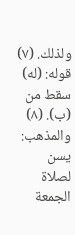ولذلك. (٧) قوله: (له) سقط من (ب). (٨) والمذهب: يسن لصلاة الجمعة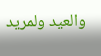والعيد ولمريد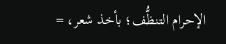الإحرام التنظُّف؛ بأخذ شعر، =